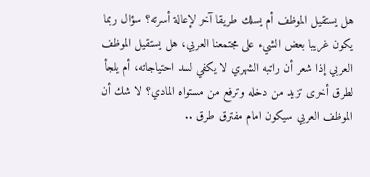هل يستقيل الموظف أم يسلك طريقا آخر لإعالة أسرته؟ سؤال ربما يكون غريبا بعض الشيء على مجتمعنا العربي، هل يستقيل الموظف العربي إذا شعر أن راتبه الشهري لا يكفي لسد احتياجاته، أم يلجأ لطرق أخرى تزيد من دخله وترفع من مستواه المادي؟ لا شك أن الموظف العربي سيكون امام مفترق طرق ..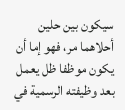سيكون بين حلين أحلاهما مر، فهو إما أن يكون موظفا ظل يعمل بعد وظيفته الرسمية في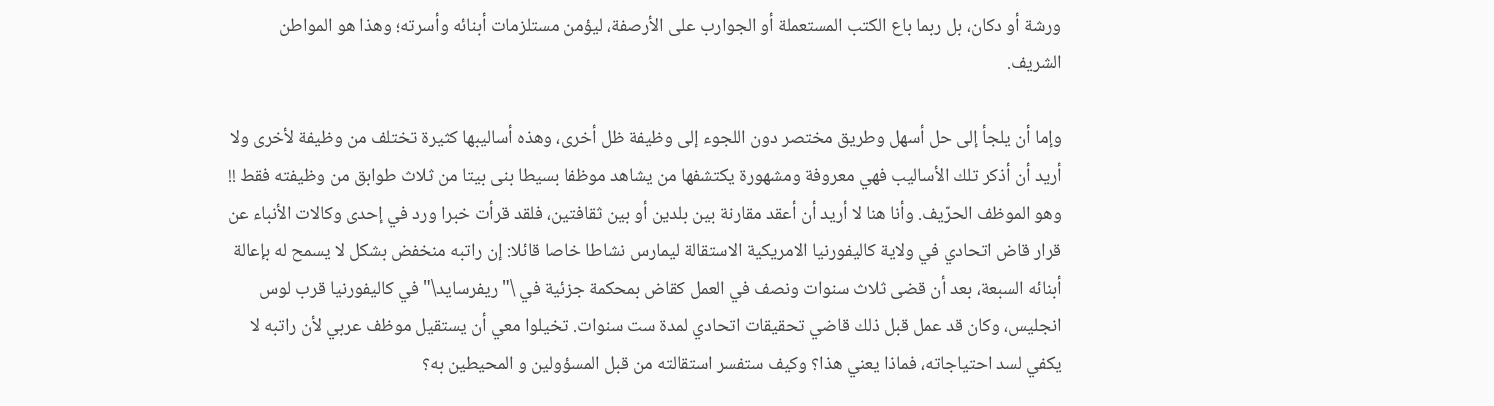ورشة أو دكان، بل ربما باع الكتب المستعملة أو الجوارب على الأرصفة، ليؤمن مستلزمات أبنائه وأسرته؛ وهذا هو المواطن الشريف.

وإما أن يلجأ إلى حل أسهل وطريق مختصر دون اللجوء إلى وظيفة ظل أخرى، وهذه أساليبها كثيرة تختلف من وظيفة لأخرى ولا أريد أن أذكر تلك الأساليب فهي معروفة ومشهورة يكتشفها من يشاهد موظفا بسيطا بنى بيتا من ثلاث طوابق من وظيفته فقط !! وهو الموظف الحرّيف. وأنا هنا لا أريد أن أعقد مقارنة بين بلدين أو بين ثقافتين، فلقد قرأت خبرا ورد في إحدى وكالات الأنباء عن قرار قاض اتحادي في ولاية كاليفورنيا الامريكية الاستقالة ليمارس نشاطا خاصا قائلا: إن راتبه منخفض بشكل لا يسمح له بإعالة أبنائه السبعة، بعد أن قضى ثلاث سنوات ونصف في العمل كقاض بمحكمة جزئية في \" ريفرسايد\" في كاليفورنيا قرب لوس انجليس، وكان قد عمل قبل ذلك قاضي تحقيقات اتحادي لمدة ست سنوات. تخيلوا معي أن يستقيل موظف عربي لأن راتبه لا يكفي لسد احتياجاته، فماذا يعني هذا؟ وكيف ستفسر استقالته من قبل المسؤولين و المحيطين به؟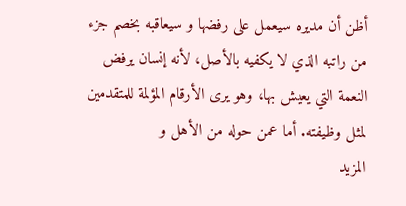أظن أن مديره سيعمل على رفضها و سيعاقبه بخصم جزء من راتبه الذي لا يكفيه بالأصل، لأنه إنسان يرفض النعمة التي يعيش بها، وهو يرى الأرقام المؤلمة للمتقدمين لمثل وظيفته. أما عمن حوله من الأهل و
المزيد